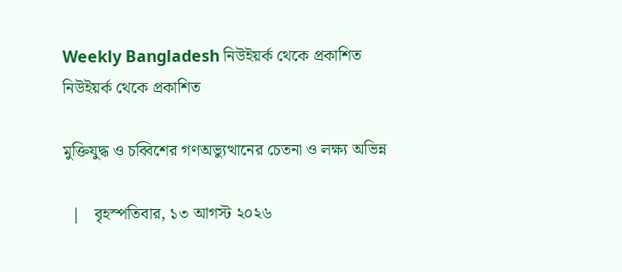Weekly Bangladesh নিউইয়র্ক থেকে প্রকাশিত
নিউইয়র্ক থেকে প্রকাশিত

মুক্তিযুদ্ধ ও চব্বিশের গণঅভ্যুত্থানের চেতনা ও লক্ষ্য অভিন্ন

  |   বৃহস্পতিবার, ১৩ আগস্ট ২০২৬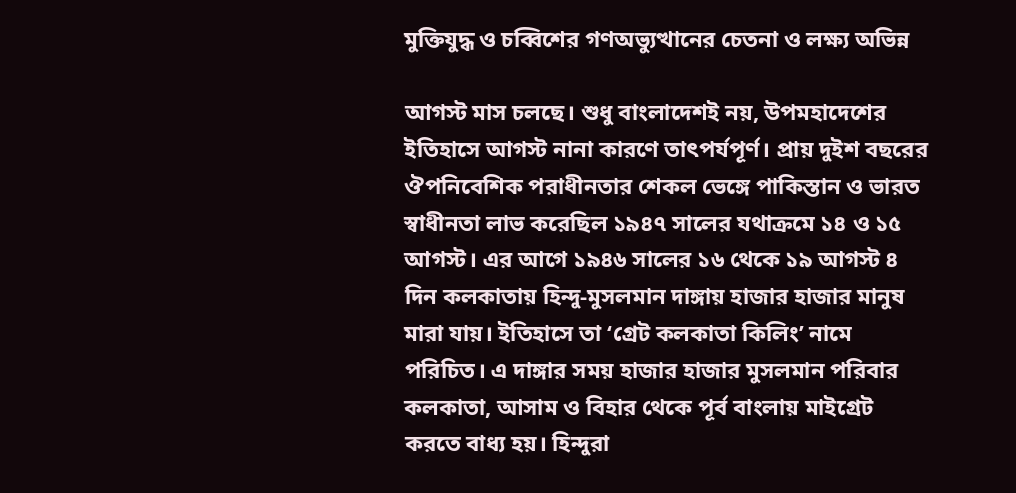মুক্তিযুদ্ধ ও চব্বিশের গণঅভ্যুত্থানের চেতনা ও লক্ষ্য অভিন্ন

আগস্ট মাস চলছে। শুধু বাংলাদেশই নয়, উপমহাদেশের ইতিহাসে আগস্ট নানা কারণে তাৎপর্যপূর্ণ। প্রায় দুইশ বছরের ঔপনিবেশিক পরাধীনতার শেকল ভেঙ্গে পাকিস্তান ও ভারত স্বাধীনতা লাভ করেছিল ১৯৪৭ সালের যথাক্রমে ১৪ ও ১৫ আগস্ট। এর আগে ১৯৪৬ সালের ১৬ থেকে ১৯ আগস্ট ৪ দিন কলকাতায় হিন্দু-মুসলমান দাঙ্গায় হাজার হাজার মানুষ মারা যায়। ইতিহাসে তা ‘গ্রেট কলকাতা কিলিং’ নামে পরিচিত। এ দাঙ্গার সময় হাজার হাজার মুসলমান পরিবার কলকাতা, আসাম ও বিহার থেকে পূর্ব বাংলায় মাইগ্রেট করতে বাধ্য হয়। হিন্দুরা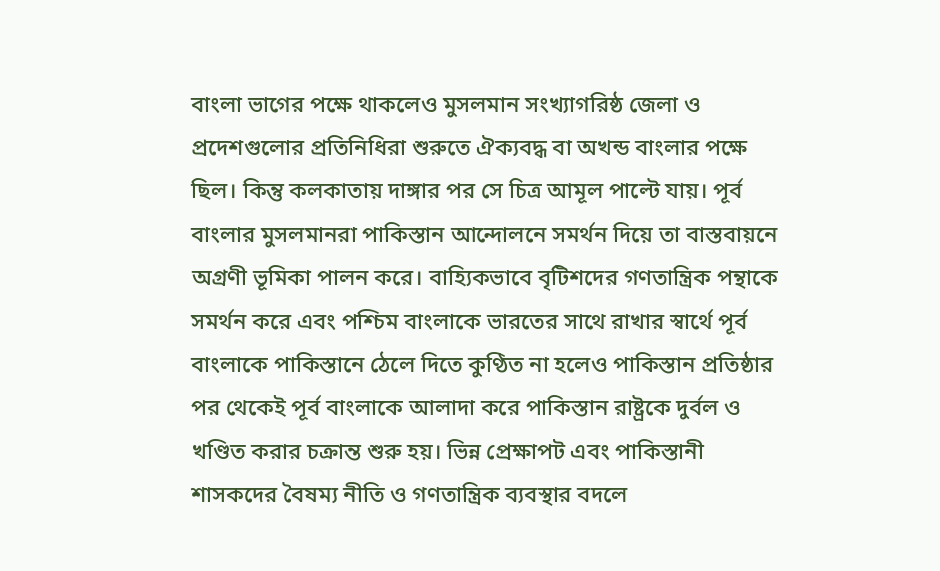বাংলা ভাগের পক্ষে থাকলেও মুসলমান সংখ্যাগরিষ্ঠ জেলা ও প্রদেশগুলোর প্রতিনিধিরা শুরুতে ঐক্যবদ্ধ বা অখন্ড বাংলার পক্ষে ছিল। কিন্তু কলকাতায় দাঙ্গার পর সে চিত্র আমূল পাল্টে যায়। পূর্ব বাংলার মুসলমানরা পাকিস্তান আন্দোলনে সমর্থন দিয়ে তা বাস্তবায়নে অগ্রণী ভূমিকা পালন করে। বাহ্যিকভাবে বৃটিশদের গণতান্ত্রিক পন্থাকে সমর্থন করে এবং পশ্চিম বাংলাকে ভারতের সাথে রাখার স্বার্থে পূর্ব বাংলাকে পাকিস্তানে ঠেলে দিতে কুণ্ঠিত না হলেও পাকিস্তান প্রতিষ্ঠার পর থেকেই পূর্ব বাংলাকে আলাদা করে পাকিস্তান রাষ্ট্রকে দুর্বল ও খণ্ডিত করার চক্রান্ত শুরু হয়। ভিন্ন প্রেক্ষাপট এবং পাকিস্তানী শাসকদের বৈষম্য নীতি ও গণতান্ত্রিক ব্যবস্থার বদলে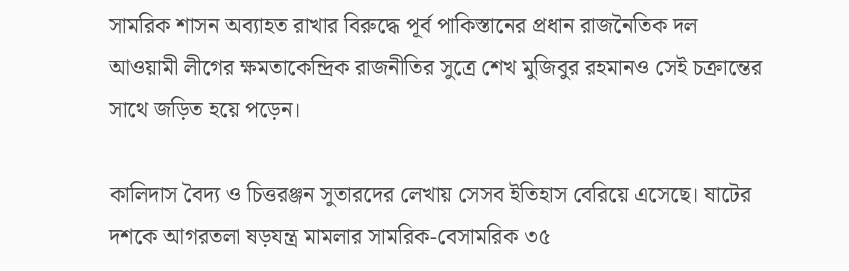সামরিক শাসন অব্যাহত রাখার বিরুদ্ধে পূর্ব পাকিস্তানের প্রধান রাজনৈতিক দল আওয়ামী লীগের ক্ষমতাকেন্দ্রিক রাজনীতির সুত্রে শেখ মুজিবুর রহমানও সেই চক্রান্তের সাথে জড়িত হয়ে পড়েন।

কালিদাস বৈদ্য ও চিত্তরঞ্জন সুতারদের লেখায় সেসব ইতিহাস বেরিয়ে এসেছে। ষাটের দশকে আগরতলা ষড়যন্ত্র মামলার সামরিক-বেসামরিক ৩৫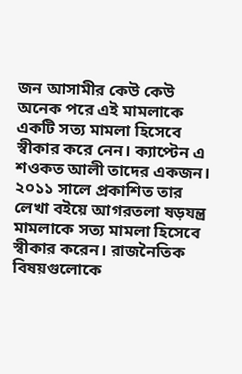জন আসামীর কেউ কেউ অনেক পরে এই মামলাকে একটি সত্য মামলা হিসেবে স্বীকার করে নেন। ক্যাপ্টেন এ শওকত আলী তাদের একজন। ২০১১ সালে প্রকাশিত তার লেখা বইয়ে আগরতলা ষড়যন্ত্র মামলাকে সত্য মামলা হিসেবে স্বীকার করেন। রাজনৈতিক বিষয়গুলোকে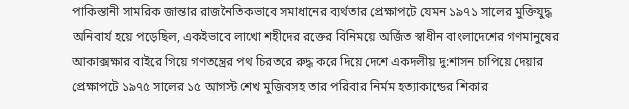পাকিস্তানী সামরিক জান্তার রাজনৈতিকভাবে সমাধানের ব্যর্থতার প্রেক্ষাপটে যেমন ১৯৭১ সালের মুক্তিযুদ্ধ অনিবার্য হয়ে পড়েছিল, একইভাবে লাখো শহীদের রক্তের বিনিময়ে অর্জিত স্বাধীন বাংলাদেশের গণমানুষের আকাক্সক্ষার বাইরে গিয়ে গণতন্ত্রের পথ চিরতরে রুদ্ধ করে দিয়ে দেশে একদলীয় দু:শাসন চাপিয়ে দেয়ার প্রেক্ষাপটে ১৯৭৫ সালের ১৫ আগস্ট শেখ মুজিবসহ তার পরিবার নির্মম হত্যাকান্ডের শিকার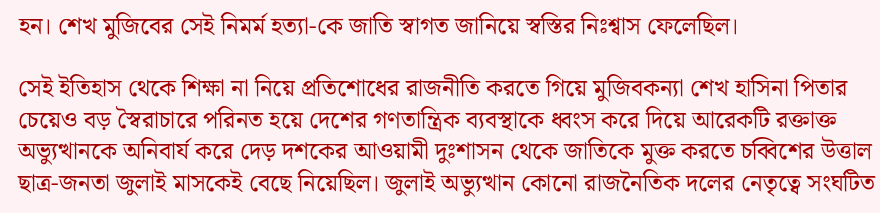হন। শেখ মুজিবের সেই নিমর্ম হত্যা-কে জাতি স্বাগত জানিয়ে স্বস্তির নিঃশ্বাস ফেলেছিল।

সেই ইতিহাস থেকে শিক্ষা না নিয়ে প্রতিশোধের রাজনীতি করতে গিয়ে মুজিবকন্যা শেখ হাসিনা পিতার চেয়েও বড় স্বৈরাচারে পরিনত হয়ে দেশের গণতান্ত্রিক ব্যবস্থাকে ধ্বংস করে দিয়ে আরেকটি রক্তাক্ত অভ্যুত্থানকে অনিবার্য করে দেড় দশকের আওয়ামী দুঃশাসন থেকে জাতিকে মুক্ত করতে চব্বিশের উত্তাল ছাত্র-জনতা জুলাই মাসকেই বেছে নিয়েছিল। জুলাই অভ্যুত্থান কোনো রাজনৈতিক দলের নেতৃত্বে সংঘটিত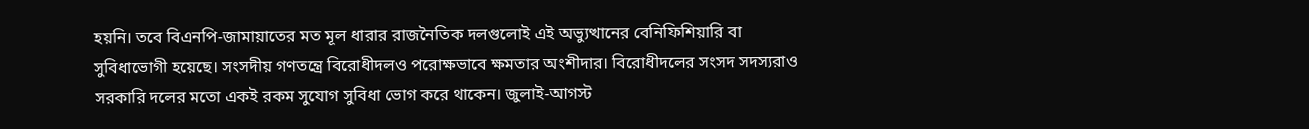হয়নি। তবে বিএনপি-জামায়াতের মত মূল ধারার রাজনৈতিক দলগুলোই এই অভ্যুত্থানের বেনিফিশিয়ারি বা সুবিধাভোগী হয়েছে। সংসদীয় গণতন্ত্রে বিরোধীদলও পরোক্ষভাবে ক্ষমতার অংশীদার। বিরোধীদলের সংসদ সদস্যরাও সরকারি দলের মতো একই রকম সুযোগ সুবিধা ভোগ করে থাকেন। জুলাই-আগস্ট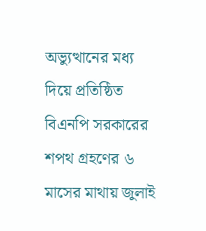অভ্যুত্থানের মধ্য দিয়ে প্রতিষ্ঠিত বিএনপি সরকারের শপথ গ্রহণের ৬ মাসের মাথায় জুলাই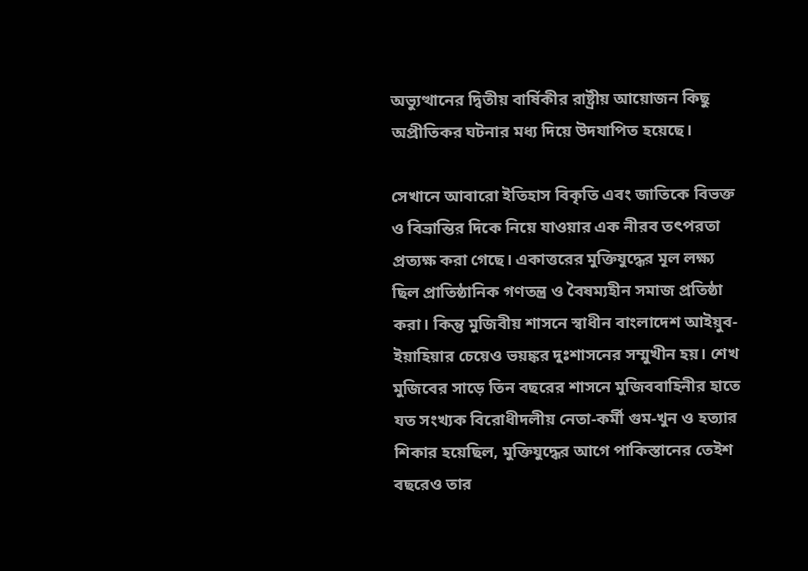অভ্যুত্থানের দ্বিতীয় বার্ষিকীর রাষ্ট্রীয় আয়োজন কিছু অপ্রীতিকর ঘটনার মধ্য দিয়ে উদযাপিত হয়েছে।

সেখানে আবারো ইতিহাস বিকৃতি এবং জাতিকে বিভক্ত ও বিভ্রান্তির দিকে নিয়ে যাওয়ার এক নীরব তৎপরতা প্রত্যক্ষ করা গেছে। একাত্তরের মুক্তিযুদ্ধের মূল লক্ষ্য ছিল প্রাতিষ্ঠানিক গণতন্ত্র ও বৈষম্যহীন সমাজ প্রতিষ্ঠা করা। কিন্তু মুজিবীয় শাসনে স্বাধীন বাংলাদেশ আইয়ুব-ইয়াহিয়ার চেয়েও ভয়ঙ্কর দুঃশাসনের সম্মুখীন হয়। শেখ মুজিবের সাড়ে তিন বছরের শাসনে মুজিববাহিনীর হাতে যত সংখ্যক বিরোধীদলীয় নেতা-কর্মী গুম-খুন ও হত্যার শিকার হয়েছিল, মুক্তিযুদ্ধের আগে পাকিস্তানের তেইশ বছরেও তার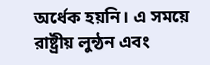অর্ধেক হয়নি। এ সময়ে রাষ্ট্রীয় লুন্ঠন এবং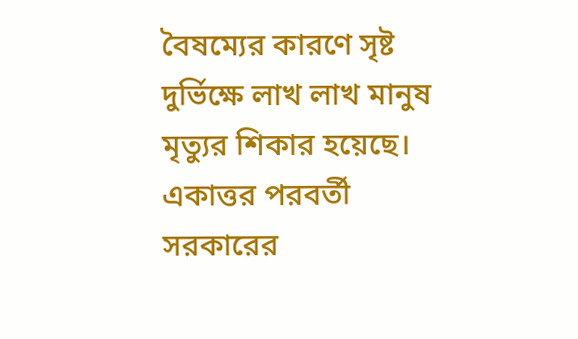বৈষম্যের কারণে সৃষ্ট দুর্ভিক্ষে লাখ লাখ মানুষ মৃত্যুর শিকার হয়েছে। একাত্তর পরবর্তী সরকারের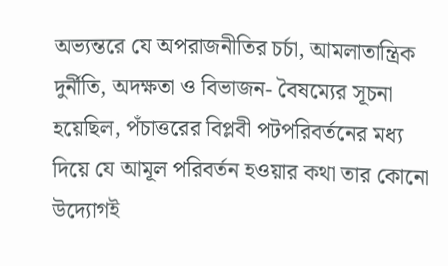অভ্যন্তরে যে অপরাজনীতির চর্চা, আমলাতান্ত্রিক দুর্নীতি, অদক্ষতা ও বিভাজন- বৈষম্যের সূচনা হয়েছিল, পঁচাত্তরের বিপ্লবী পটপরিবর্তনের মধ্য দিয়ে যে আমূল পরিবর্তন হওয়ার কথা তার কোনো উদ্যোগই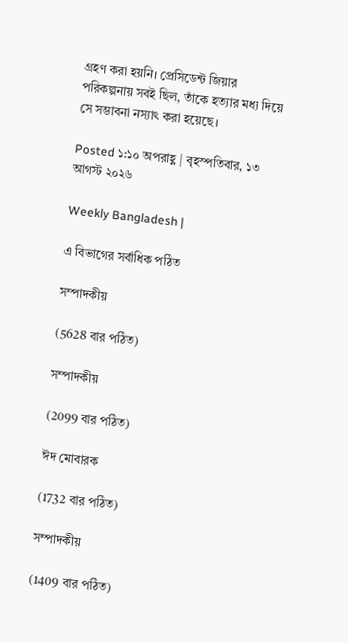গ্রহণ করা হয়নি। প্রেসিডেন্ট জিয়ার পরিকল্পনায় সবই ছিল, তাঁকে হত্যার মধ্য দিয়ে সে সম্ভাবনা নস্যাৎ করা হয়েছে।

Posted ১:১০ অপরাহ্ণ | বৃহস্পতিবার, ১৩ আগস্ট ২০২৬

Weekly Bangladesh |

এ বিভাগের সর্বাধিক পঠিত

সম্পাদকীয়

(5628 বার পঠিত)

সম্পাদকীয়

(2099 বার পঠিত)

ঈদ মোবারক

(1732 বার পঠিত)

সম্পাদকীয়

(1409 বার পঠিত)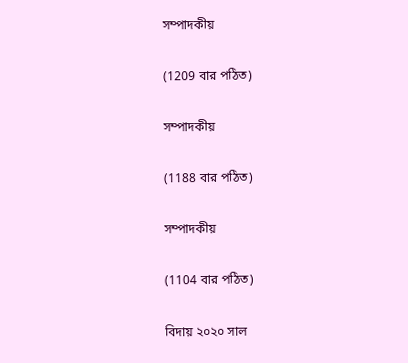সম্পাদকীয়

(1209 বার পঠিত)

সম্পাদকীয়

(1188 বার পঠিত)

সম্পাদকীয়

(1104 বার পঠিত)

বিদায় ২০২০ সাল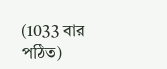(1033 বার পঠিত)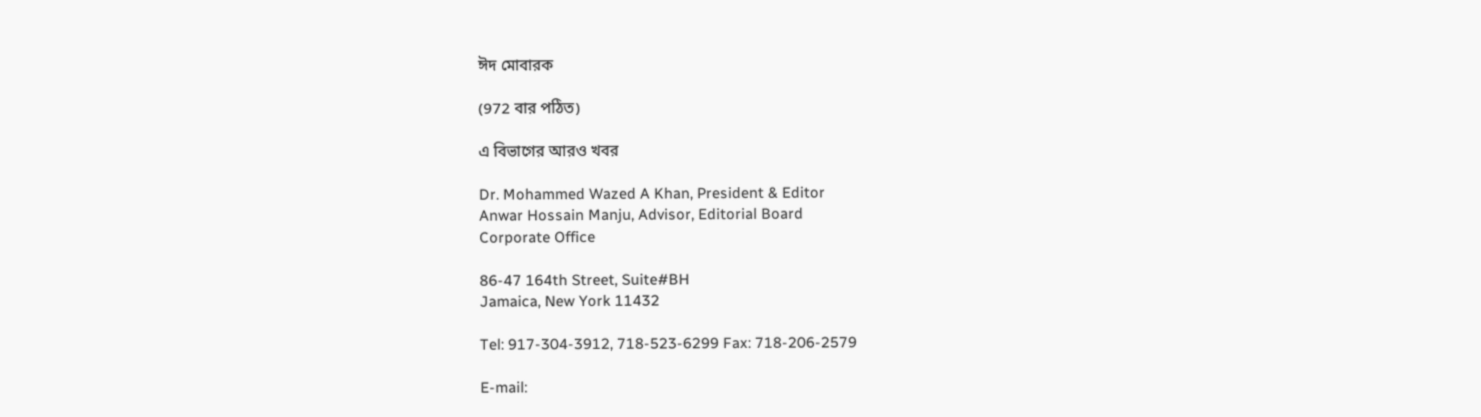ঈদ মোবারক

(972 বার পঠিত)

এ বিভাগের আরও খবর

Dr. Mohammed Wazed A Khan, President & Editor
Anwar Hossain Manju, Advisor, Editorial Board
Corporate Office

86-47 164th Street, Suite#BH
Jamaica, New York 11432

Tel: 917-304-3912, 718-523-6299 Fax: 718-206-2579

E-mail: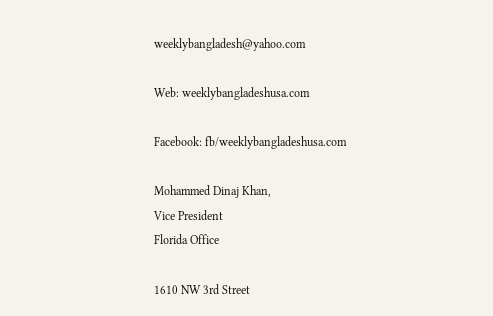weeklybangladesh@yahoo.com

Web: weeklybangladeshusa.com

Facebook: fb/weeklybangladeshusa.com

Mohammed Dinaj Khan,
Vice President
Florida Office

1610 NW 3rd Street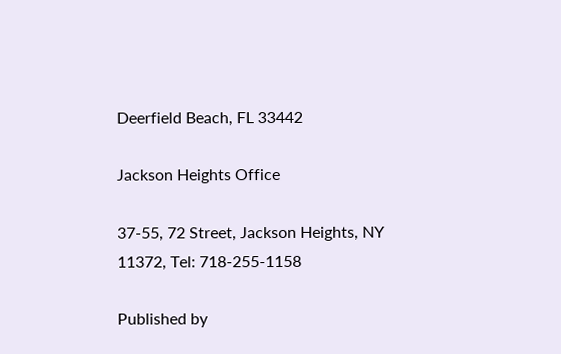Deerfield Beach, FL 33442

Jackson Heights Office

37-55, 72 Street, Jackson Heights, NY 11372, Tel: 718-255-1158

Published by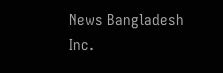News Bangladesh Inc.